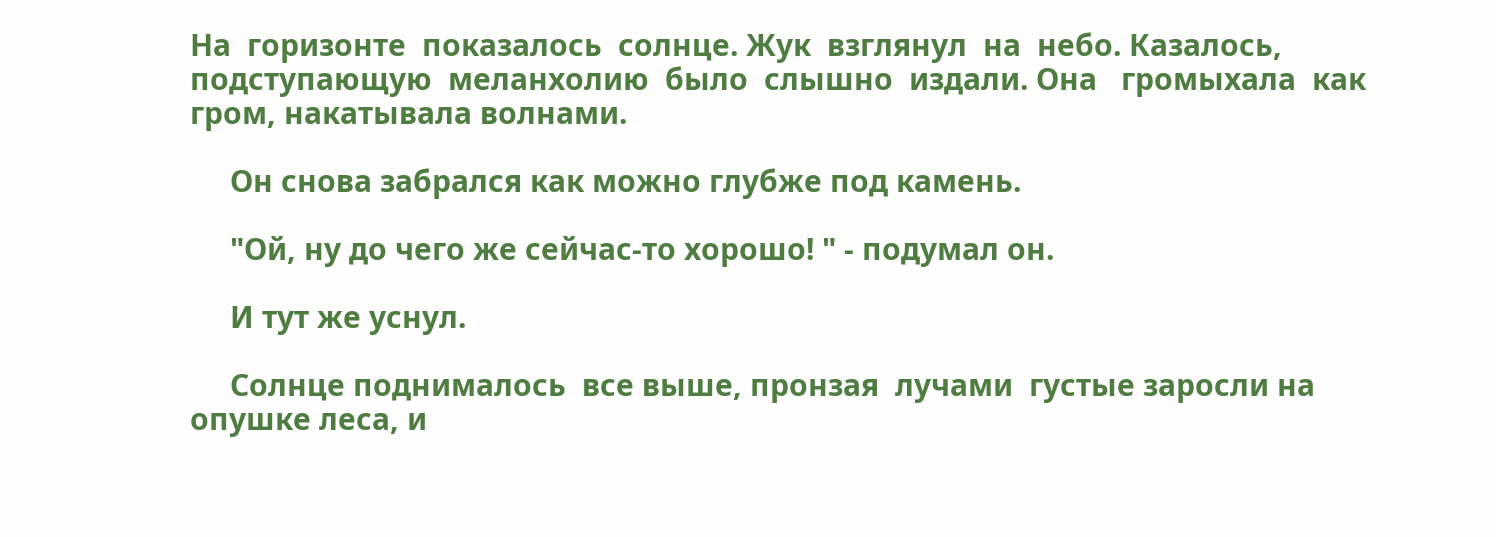На  горизонте  показалось  солнце. Жук  взглянул  на  небо. Казалось, подступающую  меланхолию  было  слышно  издали. Она   громыхала  как  гром, накатывала волнами.

     Он снова забрался как можно глубже под камень.

     "Ой, ну до чего же сейчас-то хорошо! " - подумал он.

     И тут же уснул.

     Солнце поднималось  все выше, пронзая  лучами  густые заросли на опушке леса, и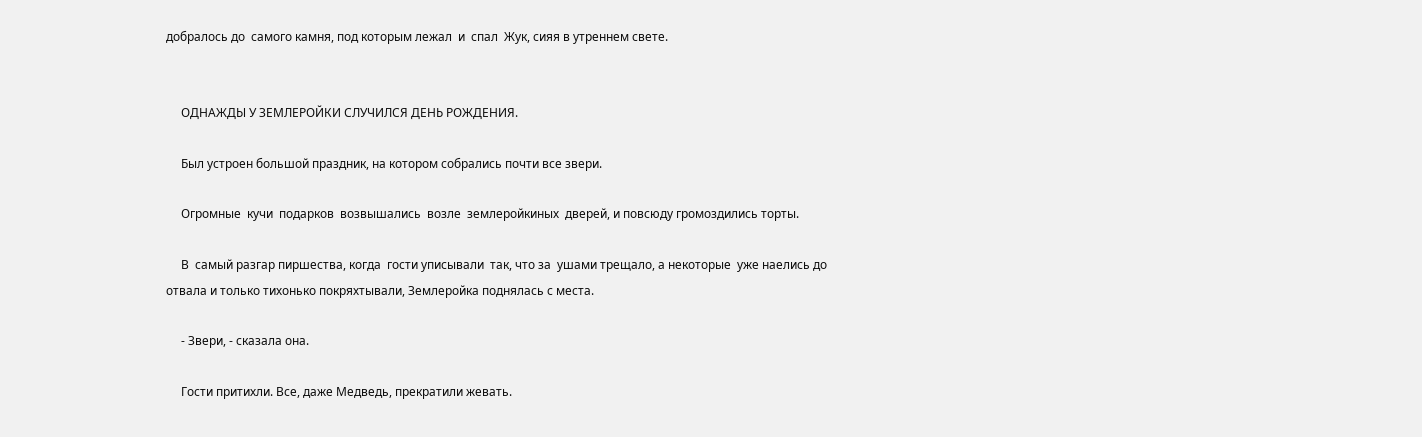добралось до  самого камня, под которым лежал  и  спал  Жук, сияя в утреннем свете.


     ОДНАЖДЫ У ЗЕМЛЕРОЙКИ СЛУЧИЛСЯ ДЕНЬ РОЖДЕНИЯ.

     Был устроен большой праздник, на котором собрались почти все звери.

     Огромные  кучи  подарков  возвышались  возле  землеройкиных  дверей, и повсюду громоздились торты.

     В  самый разгар пиршества, когда  гости уписывали  так, что за  ушами трещало, а некоторые  уже наелись до отвала и только тихонько покряхтывали, Землеройка поднялась с места.

     - Звери, - сказала она.

     Гости притихли. Все, даже Медведь, прекратили жевать.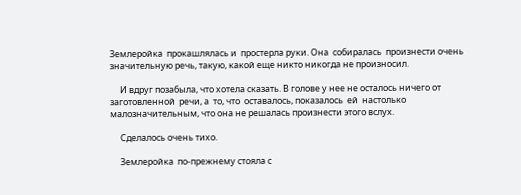Землеройка  прокашлялась и  простерла руки. Она  собиралась  произнести очень значительную речь, такую, какой еще никто никогда не произносил.

     И вдруг позабыла, что хотела сказать. В голове у нее не осталось ничего от заготовленной  речи, а  то, что  оставалось, показалось  ей  настолько малозначительным, что она не решалась произнести этого вслух.

     Сделалось очень тихо.

     Землеройка  по-прежнему стояла с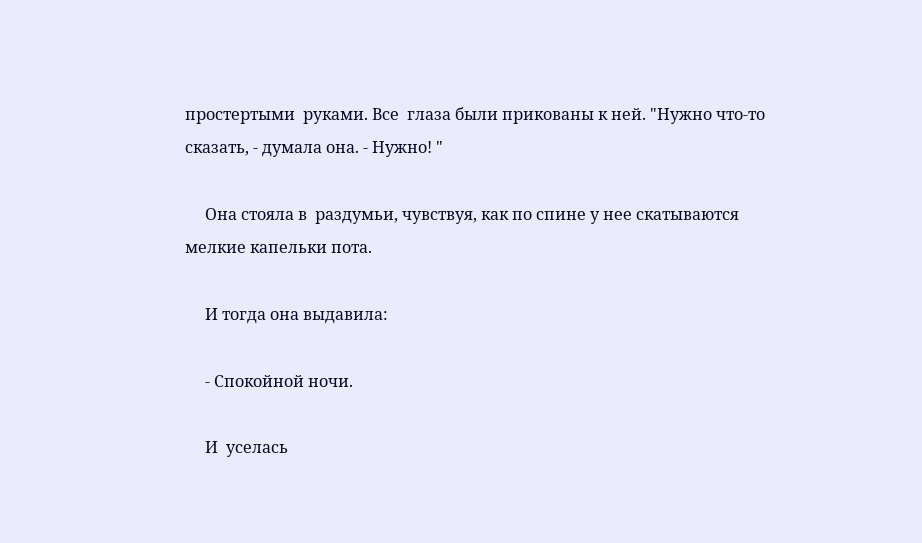простертыми  руками. Все  глаза были прикованы к ней. "Нужно что-то сказать, - думала она. - Нужно! "

     Она стояла в  раздумьи, чувствуя, как по спине у нее скатываются мелкие капельки пота.

     И тогда она выдавила:

     - Спокойной ночи.

     И  уселась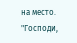на место. "Господи,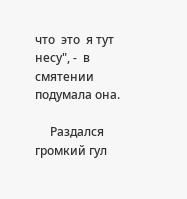что  это  я тут несу", -  в  смятении подумала она.

     Раздался громкий гул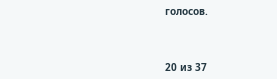голосов.



20 из 37